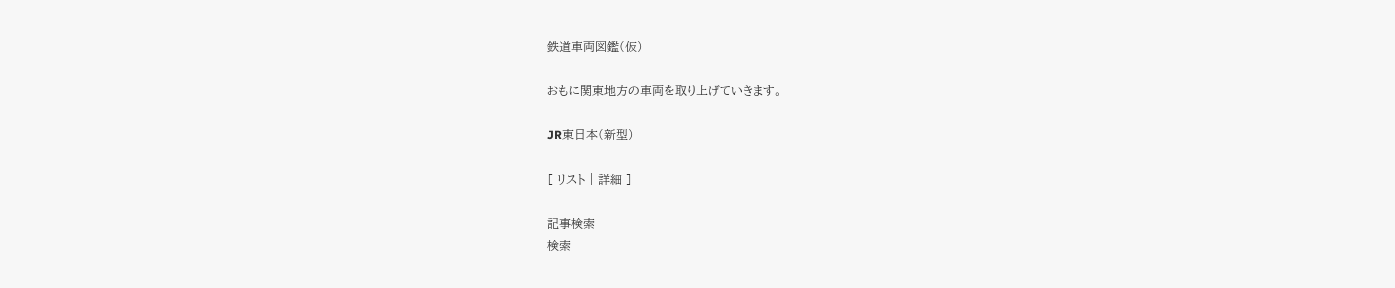鉄道車両図鑑(仮)

おもに関東地方の車両を取り上げていきます。

JR東日本(新型)

[ リスト | 詳細 ]

記事検索
検索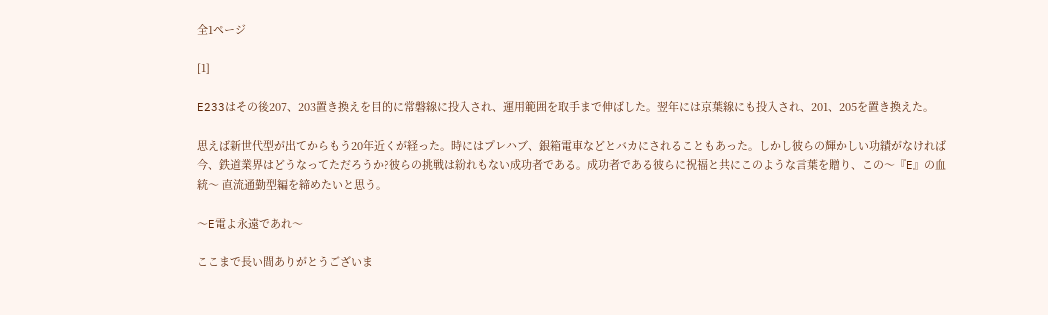全1ページ

[1]

E233はその後207、203置き換えを目的に常磐線に投入され、運用範囲を取手まで伸ばした。翌年には京葉線にも投入され、201、205を置き換えた。

思えば新世代型が出てからもう20年近くが経った。時にはプレハブ、銀箱電車などとバカにされることもあった。しかし彼らの輝かしい功績がなければ今、鉄道業界はどうなってただろうか?彼らの挑戦は紛れもない成功者である。成功者である彼らに祝福と共にこのような言葉を贈り、この〜『E』の血統〜 直流通勤型編を締めたいと思う。

〜E電よ永遠であれ〜

ここまで長い間ありがとうございま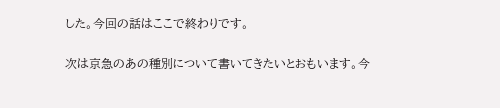した。今回の話はここで終わりです。

次は京急のあの種別について書いてきたいとおもいます。今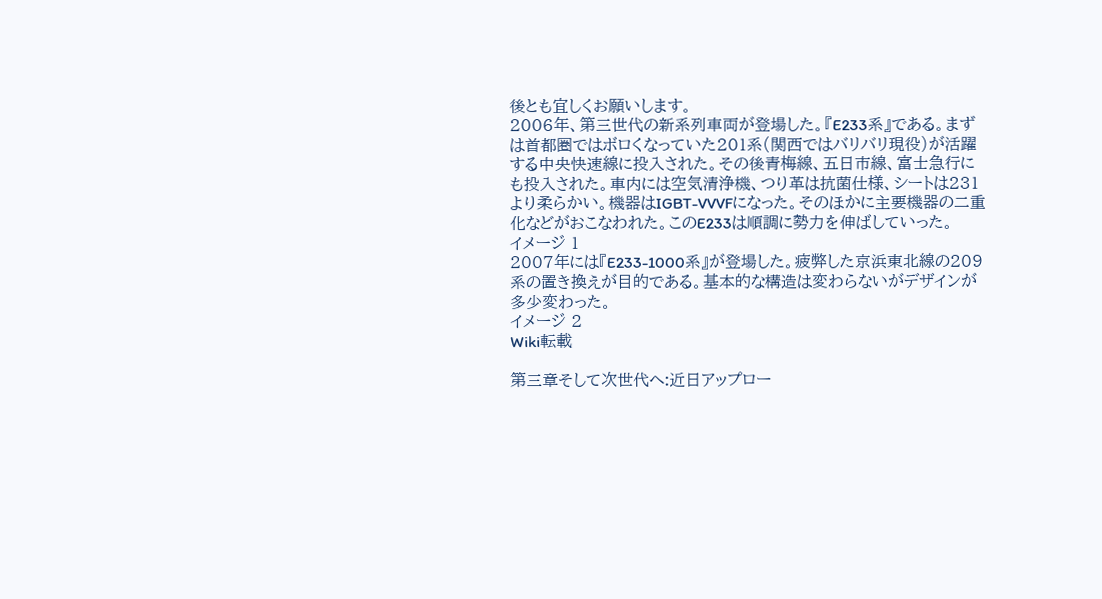後とも宜しくお願いします。
2006年、第三世代の新系列車両が登場した。『E233系』である。まずは首都圏ではボロくなっていた201系(関西ではバリバリ現役)が活躍する中央快速線に投入された。その後青梅線、五日市線、富士急行にも投入された。車内には空気清浄機、つり革は抗菌仕様、シートは231より柔らかい。機器はIGBT-VVVFになった。そのほかに主要機器の二重化などがおこなわれた。このE233は順調に勢力を伸ばしていった。
イメージ 1
2007年には『E233-1000系』が登場した。疲弊した京浜東北線の209系の置き換えが目的である。基本的な構造は変わらないがデザインが多少変わった。
イメージ 2
Wiki転載

第三章そして次世代へ:近日アップロー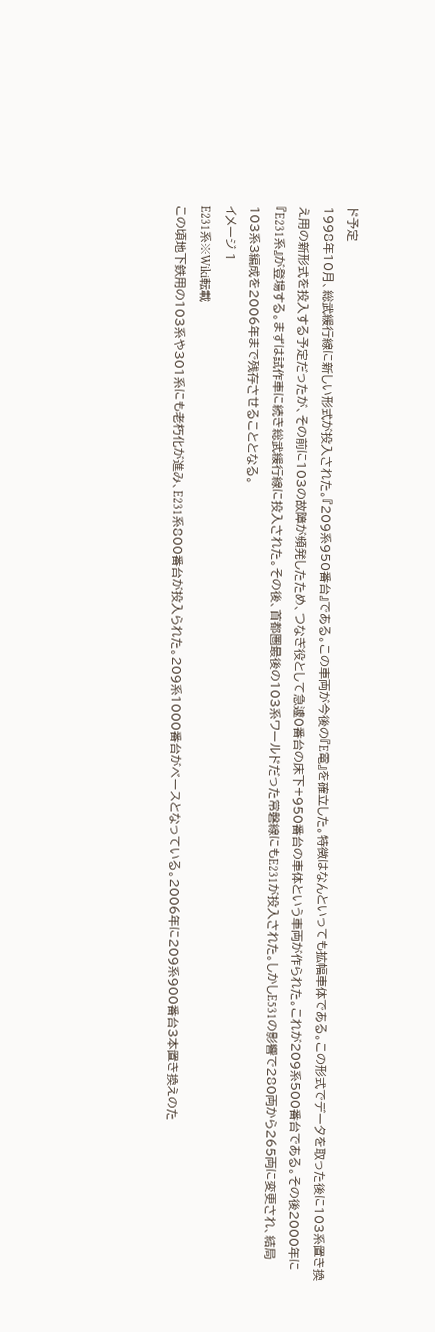ド予定
1998年10月、総武緩行線に新しい形式が投入された。『209系950番台』である。この車両が今後の『E電』を確立した。特徴はなんといっても拡幅車体である。この形式でデータを取った後に103系置き換え用の新形式を投入する予定だったが、その前に103の故障が頻発したため、つなぎ役として急遽0番台の床下+950番台の車体という車両が作られた。これが209系500番台である。その後2000年に『E231系』が登場する。まずは試作車に続き総武緩行線に投入された。その後、首都圏最後の103系ワールドだった常磐線にもE231が投入された。しかしE531の影響で280両から265両に変更され、結局103系3編成を2006年まで残存させることとなる。
イメージ 1
E231系※Wiki転載
この頃地下鉄用の103系や301系にも老朽化が進み、E231系800番台が投入られた。209系1000番台がベースとなっている。2006年に209系900番台3本置き換えのた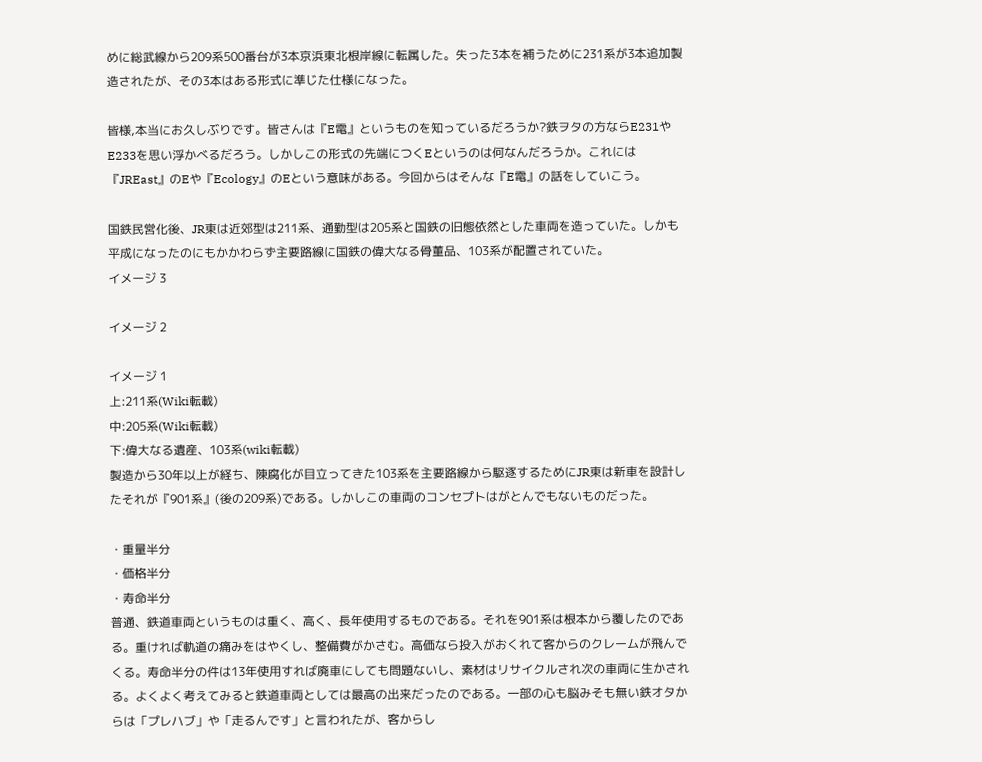めに総武線から209系500番台が3本京浜東北根岸線に転属した。失った3本を補うために231系が3本追加製造されたが、その3本はある形式に準じた仕様になった。

皆様,本当にお久しぶりです。皆さんは『E電』というものを知っているだろうか?鉄ヲタの方ならE231やE233を思い浮かべるだろう。しかしこの形式の先端につくEというのは何なんだろうか。これには『JREast』のEや『Ecology』のEという意味がある。今回からはそんな『E電』の話をしていこう。

国鉄民営化後、JR東は近郊型は211系、通勤型は205系と国鉄の旧態依然とした車両を造っていた。しかも平成になったのにもかかわらず主要路線に国鉄の偉大なる骨董品、103系が配置されていた。
イメージ 3

イメージ 2

イメージ 1
上:211系(Wiki転載)
中:205系(Wiki転載)
下:偉大なる遺産、103系(wiki転載)
製造から30年以上が経ち、陳腐化が目立ってきた103系を主要路線から駆逐するためにJR東は新車を設計したそれが『901系』(後の209系)である。しかしこの車両のコンセプトはがとんでもないものだった。

・重量半分
・価格半分
・寿命半分
普通、鉄道車両というものは重く、高く、長年使用するものである。それを901系は根本から覆したのである。重ければ軌道の痛みをはやくし、整備費がかさむ。高価なら投入がおくれて客からのクレームが飛んでくる。寿命半分の件は13年使用すれば廃車にしても問題ないし、素材はリサイクルされ次の車両に生かされる。よくよく考えてみると鉄道車両としては最高の出来だったのである。一部の心も脳みそも無い鉄オタからは「プレハブ」や「走るんです」と言われたが、客からし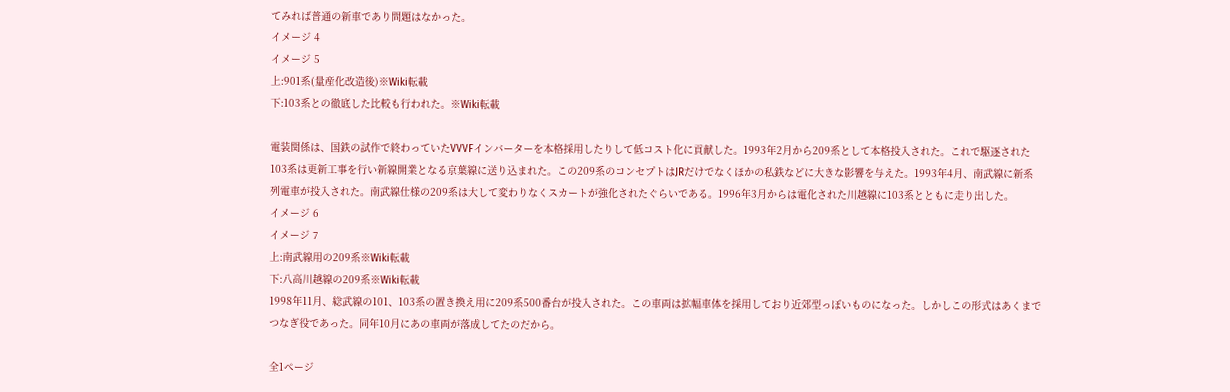てみれば普通の新車であり問題はなかった。
イメージ 4
イメージ 5
上:901系(量産化改造後)※Wiki転載
下:103系との徹底した比較も行われた。※Wiki転載

電装関係は、国鉄の試作で終わっていたVVVFインバーターを本格採用したりして低コスト化に貢献した。1993年2月から209系として本格投入された。これで駆逐された103系は更新工事を行い新線開業となる京葉線に送り込まれた。この209系のコンセプトはJRだけでなくほかの私鉄などに大きな影響を与えた。1993年4月、南武線に新系列電車が投入された。南武線仕様の209系は大して変わりなくスカートが強化されたぐらいである。1996年3月からは電化された川越線に103系とともに走り出した。
イメージ 6
イメージ 7
上:南武線用の209系※Wiki転載
下:八高川越線の209系※Wiki転載
1998年11月、総武線の101、103系の置き換え用に209系500番台が投入された。この車両は拡幅車体を採用しており近郊型っぽいものになった。しかしこの形式はあくまでつなぎ役であった。同年10月にあの車両が落成してたのだから。

全1ページ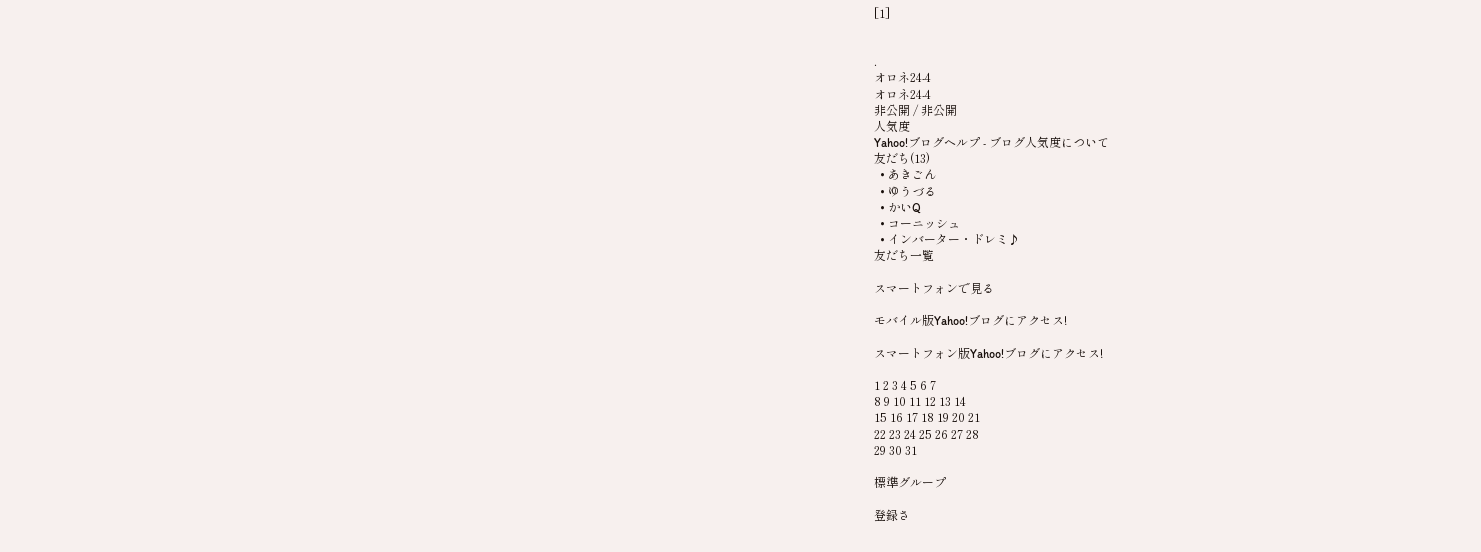[1]


.
オロネ24-4
オロネ24-4
非公開 / 非公開
人気度
Yahoo!ブログヘルプ - ブログ人気度について
友だち(13)
  • あきごん
  • ゆうづる
  • かいQ
  • コーニッシュ
  • インバーター・ドレミ♪
友だち一覧

スマートフォンで見る

モバイル版Yahoo!ブログにアクセス!

スマートフォン版Yahoo!ブログにアクセス!

1 2 3 4 5 6 7
8 9 10 11 12 13 14
15 16 17 18 19 20 21
22 23 24 25 26 27 28
29 30 31

標準グループ

登録さ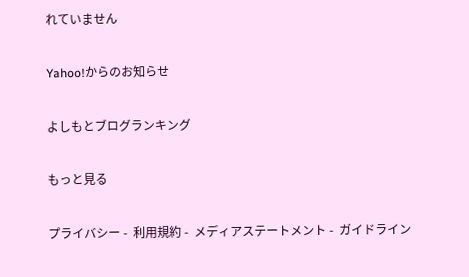れていません

Yahoo!からのお知らせ

よしもとブログランキング

もっと見る

プライバシー -  利用規約 -  メディアステートメント -  ガイドライン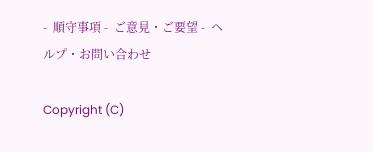-  順守事項 -  ご意見・ご要望 -  ヘルプ・お問い合わせ

Copyright (C)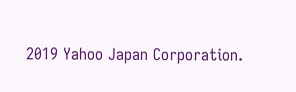2019 Yahoo Japan Corporation.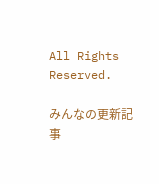All Rights Reserved.

みんなの更新記事